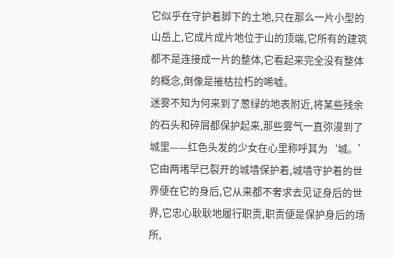它似乎在守护着脚下的土地,只在那么一片小型的山岳上,它成片成片地位于山的顶端,它所有的建筑都不是连接成一片的整体,它看起来完全没有整体的概念,倒像是摧枯拉朽的唏嘘。
迷雾不知为何来到了葱绿的地表附近,将某些残余的石头和碎屑都保护起来,那些雾气一直弥漫到了城里——红色头发的少女在心里称呼其为‘城。’
它由两堵早已裂开的城墙保护着,城墙守护着的世界便在它的身后,它从来都不奢求去见证身后的世界,它忠心耿耿地履行职责,职责便是保护身后的场所,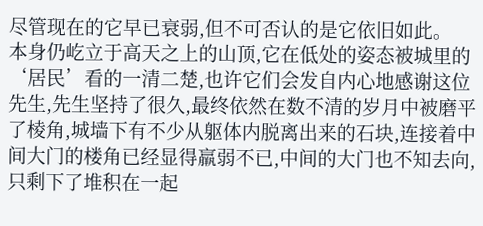尽管现在的它早已衰弱,但不可否认的是它依旧如此。
本身仍屹立于高天之上的山顶,它在低处的姿态被城里的‘居民’看的一清二楚,也许它们会发自内心地感谢这位先生,先生坚持了很久,最终依然在数不清的岁月中被磨平了棱角,城墙下有不少从躯体内脱离出来的石块,连接着中间大门的楼角已经显得羸弱不已,中间的大门也不知去向,只剩下了堆积在一起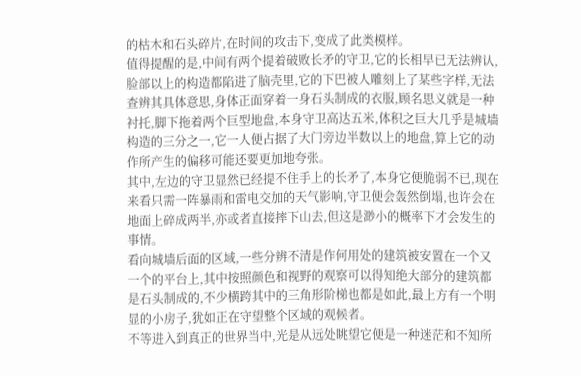的枯木和石头碎片,在时间的攻击下,变成了此类模样。
值得提醒的是,中间有两个提着破败长矛的守卫,它的长相早已无法辨认,脸部以上的构造都陷进了脑壳里,它的下巴被人雕刻上了某些字样,无法查辨其具体意思,身体正面穿着一身石头制成的衣服,顾名思义就是一种衬托,脚下拖着两个巨型地盘,本身守卫高达五米,体积之巨大几乎是城墙构造的三分之一,它一人便占据了大门旁边半数以上的地盘,算上它的动作所产生的偏移可能还要更加地夸张。
其中,左边的守卫显然已经提不住手上的长矛了,本身它便脆弱不已,现在来看只需一阵暴雨和雷电交加的天气影响,守卫便会轰然倒塌,也许会在地面上碎成两半,亦或者直接摔下山去,但这是渺小的概率下才会发生的事情。
看向城墙后面的区域,一些分辨不清是作何用处的建筑被安置在一个又一个的平台上,其中按照颜色和视野的观察可以得知绝大部分的建筑都是石头制成的,不少横跨其中的三角形阶梯也都是如此,最上方有一个明显的小房子,犹如正在守望整个区域的观候者。
不等进入到真正的世界当中,光是从远处眺望它便是一种迷茫和不知所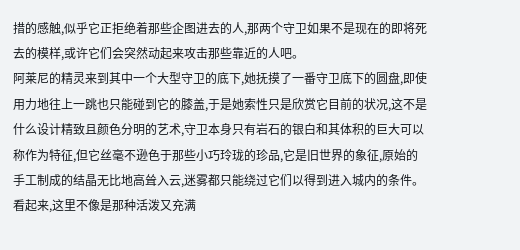措的感触,似乎它正拒绝着那些企图进去的人,那两个守卫如果不是现在的即将死去的模样,或许它们会突然动起来攻击那些靠近的人吧。
阿莱尼的精灵来到其中一个大型守卫的底下,她抚摸了一番守卫底下的圆盘,即使用力地往上一跳也只能碰到它的膝盖,于是她索性只是欣赏它目前的状况,这不是什么设计精致且颜色分明的艺术,守卫本身只有岩石的银白和其体积的巨大可以称作为特征,但它丝毫不逊色于那些小巧玲珑的珍品,它是旧世界的象征,原始的手工制成的结晶无比地高耸入云,迷雾都只能绕过它们以得到进入城内的条件。
看起来,这里不像是那种活泼又充满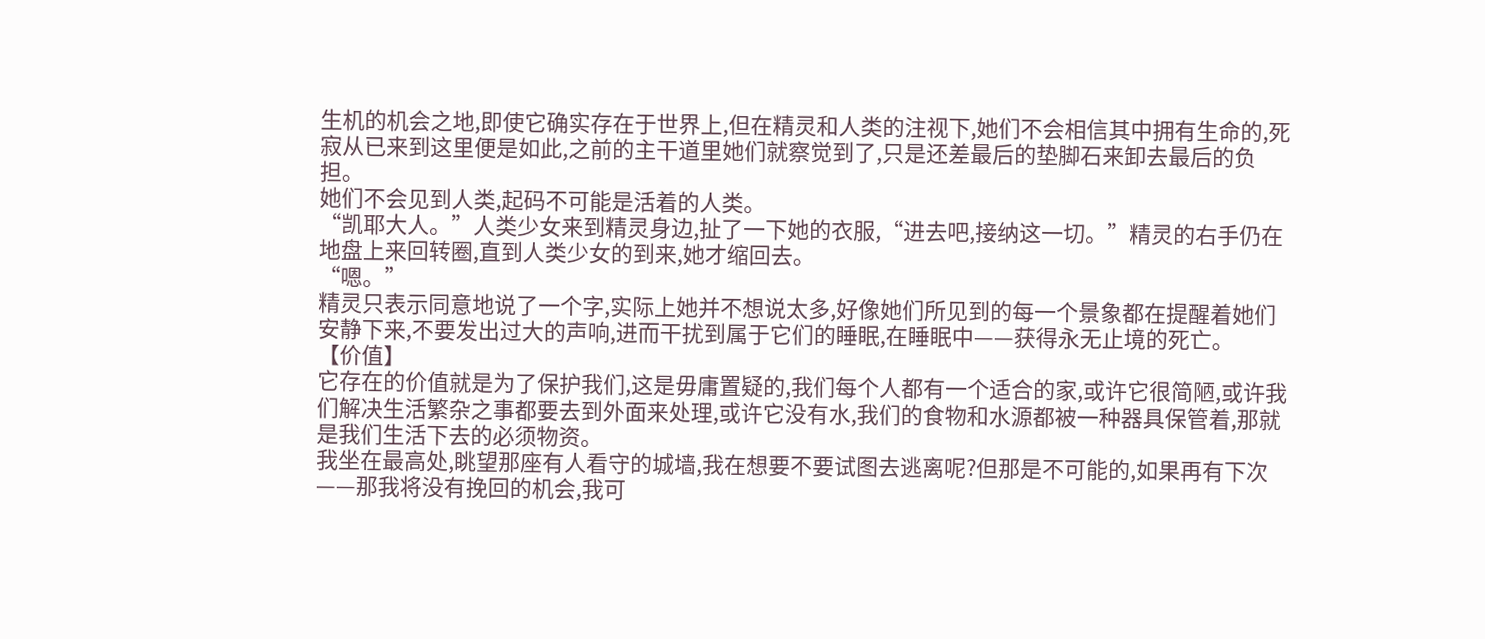生机的机会之地,即使它确实存在于世界上,但在精灵和人类的注视下,她们不会相信其中拥有生命的,死寂从已来到这里便是如此,之前的主干道里她们就察觉到了,只是还差最后的垫脚石来卸去最后的负担。
她们不会见到人类,起码不可能是活着的人类。
“凯耶大人。”人类少女来到精灵身边,扯了一下她的衣服,“进去吧,接纳这一切。”精灵的右手仍在地盘上来回转圈,直到人类少女的到来,她才缩回去。
“嗯。”
精灵只表示同意地说了一个字,实际上她并不想说太多,好像她们所见到的每一个景象都在提醒着她们安静下来,不要发出过大的声响,进而干扰到属于它们的睡眠,在睡眠中——获得永无止境的死亡。
【价值】
它存在的价值就是为了保护我们,这是毋庸置疑的,我们每个人都有一个适合的家,或许它很简陋,或许我们解决生活繁杂之事都要去到外面来处理,或许它没有水,我们的食物和水源都被一种器具保管着,那就是我们生活下去的必须物资。
我坐在最高处,眺望那座有人看守的城墙,我在想要不要试图去逃离呢?但那是不可能的,如果再有下次——那我将没有挽回的机会,我可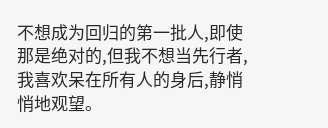不想成为回归的第一批人,即使那是绝对的,但我不想当先行者,我喜欢呆在所有人的身后,静悄悄地观望。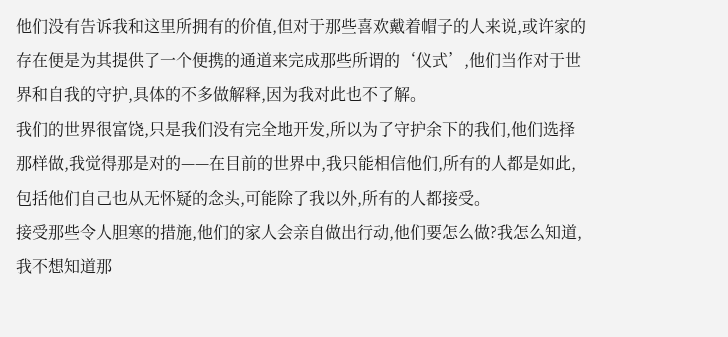他们没有告诉我和这里所拥有的价值,但对于那些喜欢戴着帽子的人来说,或许家的存在便是为其提供了一个便携的通道来完成那些所谓的‘仪式’,他们当作对于世界和自我的守护,具体的不多做解释,因为我对此也不了解。
我们的世界很富饶,只是我们没有完全地开发,所以为了守护余下的我们,他们选择那样做,我觉得那是对的——在目前的世界中,我只能相信他们,所有的人都是如此,包括他们自己也从无怀疑的念头,可能除了我以外,所有的人都接受。
接受那些令人胆寒的措施,他们的家人会亲自做出行动,他们要怎么做?我怎么知道,我不想知道那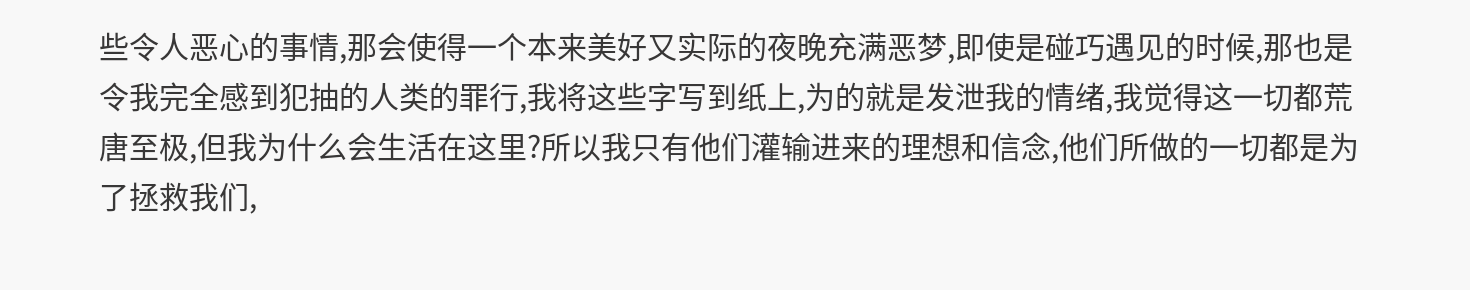些令人恶心的事情,那会使得一个本来美好又实际的夜晚充满恶梦,即使是碰巧遇见的时候,那也是令我完全感到犯抽的人类的罪行,我将这些字写到纸上,为的就是发泄我的情绪,我觉得这一切都荒唐至极,但我为什么会生活在这里?所以我只有他们灌输进来的理想和信念,他们所做的一切都是为了拯救我们,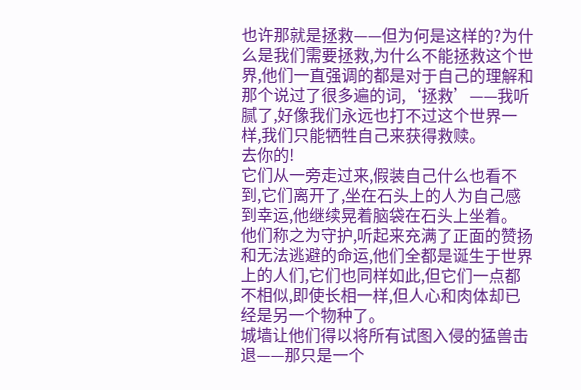也许那就是拯救——但为何是这样的?为什么是我们需要拯救,为什么不能拯救这个世界,他们一直强调的都是对于自己的理解和那个说过了很多遍的词,‘拯救’——我听腻了,好像我们永远也打不过这个世界一样,我们只能牺牲自己来获得救赎。
去你的!
它们从一旁走过来,假装自己什么也看不到,它们离开了,坐在石头上的人为自己感到幸运,他继续晃着脑袋在石头上坐着。
他们称之为守护,听起来充满了正面的赞扬和无法逃避的命运,他们全都是诞生于世界上的人们,它们也同样如此,但它们一点都不相似,即使长相一样,但人心和肉体却已经是另一个物种了。
城墙让他们得以将所有试图入侵的猛兽击退——那只是一个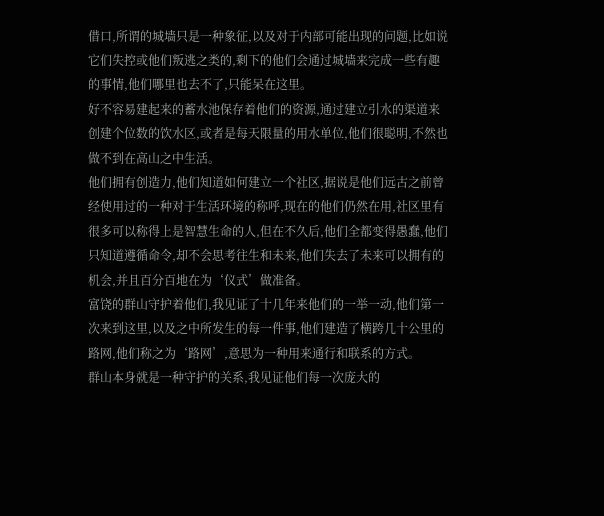借口,所谓的城墙只是一种象征,以及对于内部可能出现的问题,比如说它们失控或他们叛逃之类的,剩下的他们会通过城墙来完成一些有趣的事情,他们哪里也去不了,只能呆在这里。
好不容易建起来的蓄水池保存着他们的资源,通过建立引水的渠道来创建个位数的饮水区,或者是每天限量的用水单位,他们很聪明,不然也做不到在高山之中生活。
他们拥有创造力,他们知道如何建立一个社区,据说是他们远古之前曾经使用过的一种对于生活环境的称呼,现在的他们仍然在用,社区里有很多可以称得上是智慧生命的人,但在不久后,他们全都变得愚蠢,他们只知道遵循命令,却不会思考往生和未来,他们失去了未来可以拥有的机会,并且百分百地在为‘仪式’做准备。
富饶的群山守护着他们,我见证了十几年来他们的一举一动,他们第一次来到这里,以及之中所发生的每一件事,他们建造了横跨几十公里的路网,他们称之为‘路网’,意思为一种用来通行和联系的方式。
群山本身就是一种守护的关系,我见证他们每一次庞大的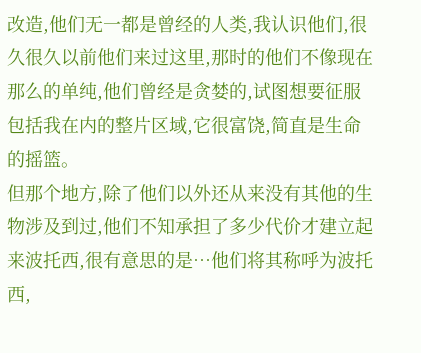改造,他们无一都是曾经的人类,我认识他们,很久很久以前他们来过这里,那时的他们不像现在那么的单纯,他们曾经是贪婪的,试图想要征服包括我在内的整片区域,它很富饶,简直是生命的摇篮。
但那个地方,除了他们以外还从来没有其他的生物涉及到过,他们不知承担了多少代价才建立起来波托西,很有意思的是…他们将其称呼为波托西,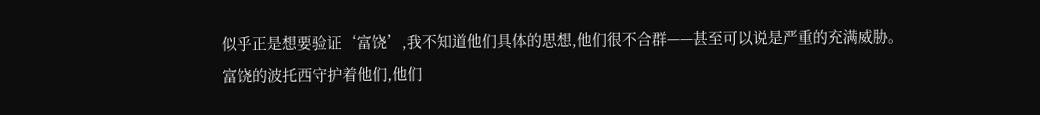似乎正是想要验证‘富饶’,我不知道他们具体的思想,他们很不合群——甚至可以说是严重的充满威胁。
富饶的波托西守护着他们,他们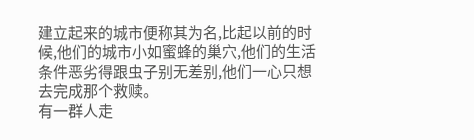建立起来的城市便称其为名,比起以前的时候,他们的城市小如蜜蜂的巢穴,他们的生活条件恶劣得跟虫子别无差别,他们一心只想去完成那个救赎。
有一群人走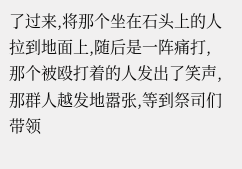了过来,将那个坐在石头上的人拉到地面上,随后是一阵痛打,那个被殴打着的人发出了笑声,那群人越发地嚣张,等到祭司们带领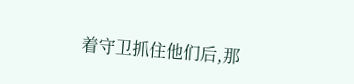着守卫抓住他们后,那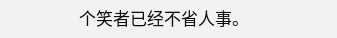个笑者已经不省人事。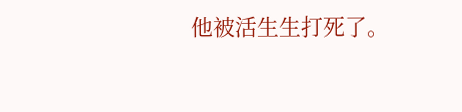他被活生生打死了。